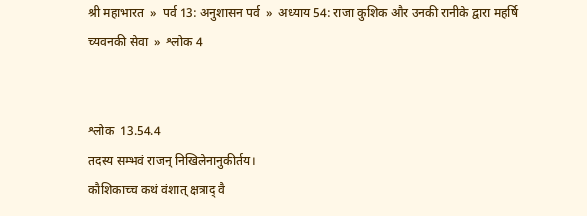श्री महाभारत  »  पर्व 13: अनुशासन पर्व  »  अध्याय 54: राजा कुशिक और उनकी रानीके द्वारा महर्षि च्यवनकी सेवा  »  श्लोक 4


श्लोक  13.54.4
तदस्य सम्भवं राजन् निखिलेनानुकीर्तय।
कौशिकाच्च कथं वंशात् क्षत्राद् वै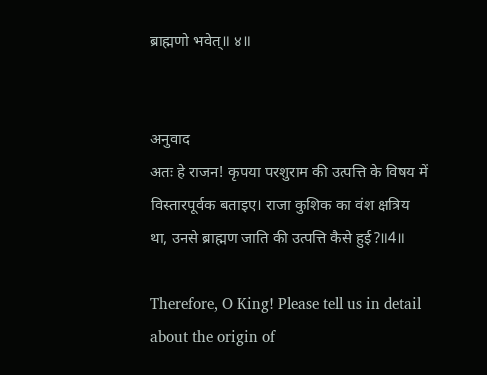ब्राह्मणो भवेत्॥ ४॥


अनुवाद
अतः हे राजन! कृपया परशुराम की उत्पत्ति के विषय में विस्तारपूर्वक बताइए। राजा कुशिक का वंश क्षत्रिय था, उनसे ब्राह्मण जाति की उत्पत्ति कैसे हुई?॥4॥

Therefore, O King! Please tell us in detail about the origin of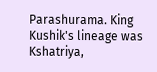Parashurama. King Kushik's lineage was Kshatriya,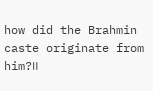how did the Brahmin caste originate from him?॥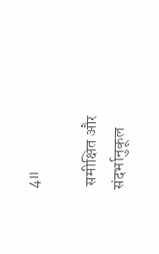4॥

 समीक्षित और संदर्भानुकूल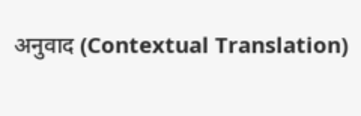अनुवाद (Contextual Translation)